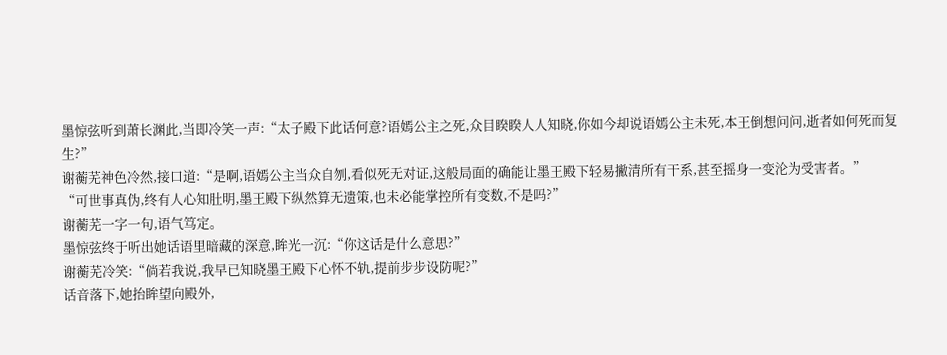墨惊弦听到萧长渊此,当即冷笑一声:“太子殿下此话何意?语嫣公主之死,众目睽睽人人知晓,你如今却说语嫣公主未死,本王倒想问问,逝者如何死而复生?”
谢蘅芜神色冷然,接口道:“是啊,语嫣公主当众自刎,看似死无对证,这般局面的确能让墨王殿下轻易撇清所有干系,甚至摇身一变沦为受害者。”
“可世事真伪,终有人心知肚明,墨王殿下纵然算无遗策,也未必能掌控所有变数,不是吗?”
谢蘅芜一字一句,语气笃定。
墨惊弦终于听出她话语里暗藏的深意,眸光一沉:“你这话是什么意思?”
谢蘅芜冷笑:“倘若我说,我早已知晓墨王殿下心怀不轨,提前步步设防呢?”
话音落下,她抬眸望向殿外,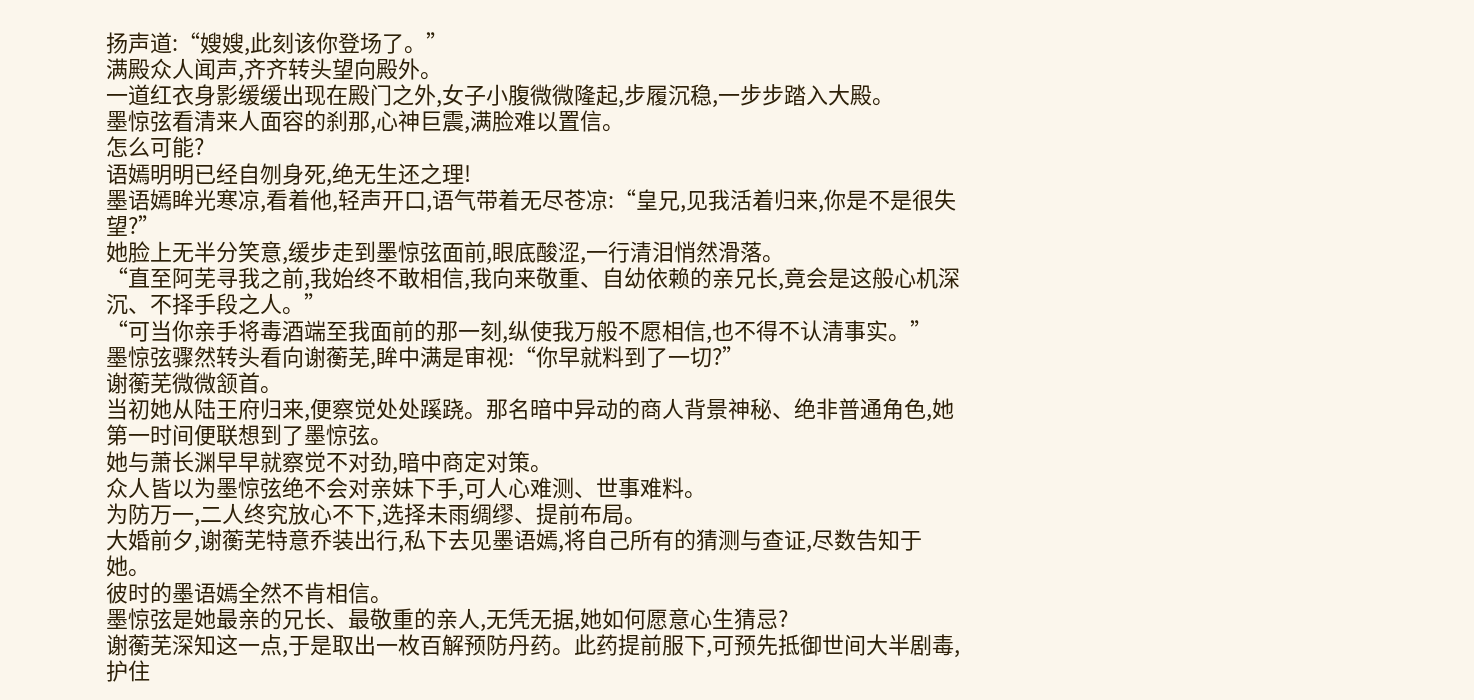扬声道:“嫂嫂,此刻该你登场了。”
满殿众人闻声,齐齐转头望向殿外。
一道红衣身影缓缓出现在殿门之外,女子小腹微微隆起,步履沉稳,一步步踏入大殿。
墨惊弦看清来人面容的刹那,心神巨震,满脸难以置信。
怎么可能?
语嫣明明已经自刎身死,绝无生还之理!
墨语嫣眸光寒凉,看着他,轻声开口,语气带着无尽苍凉:“皇兄,见我活着归来,你是不是很失望?”
她脸上无半分笑意,缓步走到墨惊弦面前,眼底酸涩,一行清泪悄然滑落。
“直至阿芜寻我之前,我始终不敢相信,我向来敬重、自幼依赖的亲兄长,竟会是这般心机深沉、不择手段之人。”
“可当你亲手将毒酒端至我面前的那一刻,纵使我万般不愿相信,也不得不认清事实。”
墨惊弦骤然转头看向谢蘅芜,眸中满是审视:“你早就料到了一切?”
谢蘅芜微微颔首。
当初她从陆王府归来,便察觉处处蹊跷。那名暗中异动的商人背景神秘、绝非普通角色,她第一时间便联想到了墨惊弦。
她与萧长渊早早就察觉不对劲,暗中商定对策。
众人皆以为墨惊弦绝不会对亲妹下手,可人心难测、世事难料。
为防万一,二人终究放心不下,选择未雨绸缪、提前布局。
大婚前夕,谢蘅芜特意乔装出行,私下去见墨语嫣,将自己所有的猜测与查证,尽数告知于她。
彼时的墨语嫣全然不肯相信。
墨惊弦是她最亲的兄长、最敬重的亲人,无凭无据,她如何愿意心生猜忌?
谢蘅芜深知这一点,于是取出一枚百解预防丹药。此药提前服下,可预先抵御世间大半剧毒,护住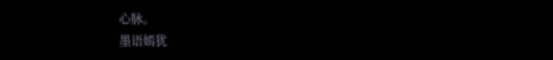心脉。
墨语嫣犹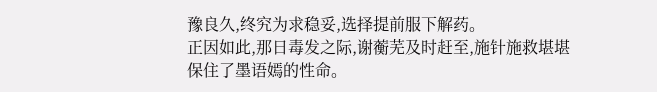豫良久,终究为求稳妥,选择提前服下解药。
正因如此,那日毒发之际,谢蘅芜及时赶至,施针施救堪堪保住了墨语嫣的性命。